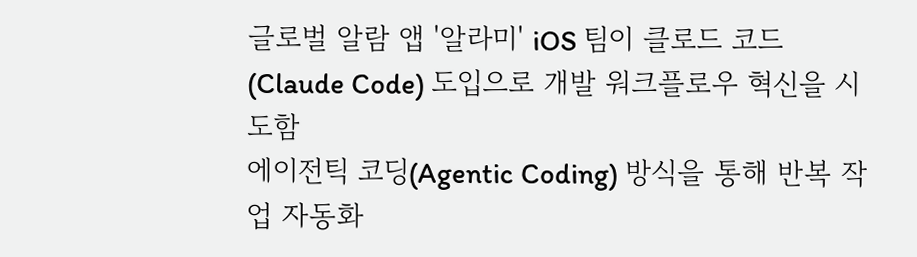글로벌 알람 앱 '알라미' iOS 팀이 클로드 코드(Claude Code) 도입으로 개발 워크플로우 혁신을 시도함
에이전틱 코딩(Agentic Coding) 방식을 통해 반복 작업 자동화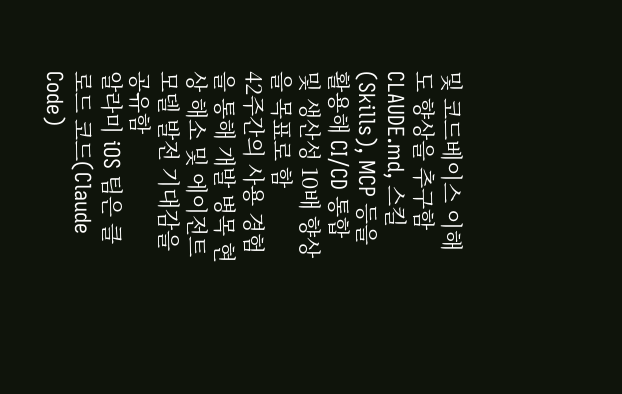및 코드베이스 이해도 향상을 추구함
CLAUDE.md, 스킬(Skills), MCP 등을 활용해 CI/CD 통합 및 생산성 10배 향상을 목표로 함
42주간의 사용 경험을 통해 개발 병목 현상 해소 및 에이전트 모델 발전 기대감을 공유함
알라미 iOS 팀은 클로드 코드(Claude Code)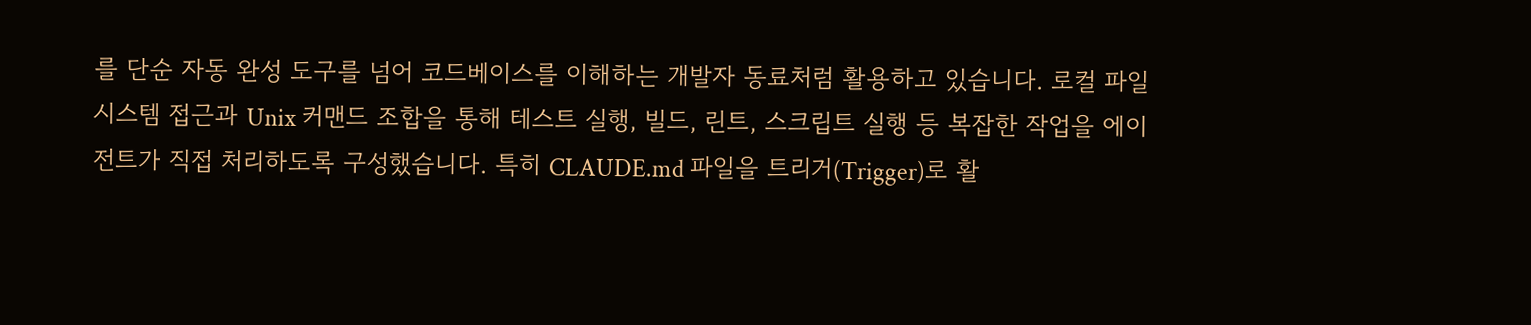를 단순 자동 완성 도구를 넘어 코드베이스를 이해하는 개발자 동료처럼 활용하고 있습니다. 로컬 파일 시스템 접근과 Unix 커맨드 조합을 통해 테스트 실행, 빌드, 린트, 스크립트 실행 등 복잡한 작업을 에이전트가 직접 처리하도록 구성했습니다. 특히 CLAUDE.md 파일을 트리거(Trigger)로 활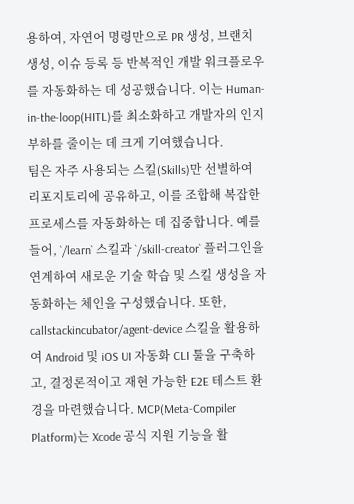용하여, 자연어 명령만으로 PR 생성, 브랜치 생성, 이슈 등록 등 반복적인 개발 워크플로우를 자동화하는 데 성공했습니다. 이는 Human-in-the-loop(HITL)를 최소화하고 개발자의 인지 부하를 줄이는 데 크게 기여했습니다.
팀은 자주 사용되는 스킬(Skills)만 선별하여 리포지토리에 공유하고, 이를 조합해 복잡한 프로세스를 자동화하는 데 집중합니다. 예를 들어, `/learn` 스킬과 `/skill-creator` 플러그인을 연계하여 새로운 기술 학습 및 스킬 생성을 자동화하는 체인을 구성했습니다. 또한, callstackincubator/agent-device 스킬을 활용하여 Android 및 iOS UI 자동화 CLI 툴을 구축하고, 결정론적이고 재현 가능한 E2E 테스트 환경을 마련했습니다. MCP(Meta-Compiler Platform)는 Xcode 공식 지원 기능을 활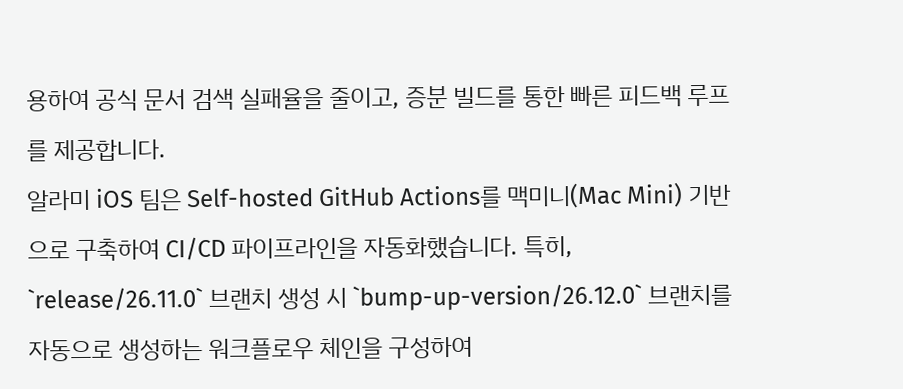용하여 공식 문서 검색 실패율을 줄이고, 증분 빌드를 통한 빠른 피드백 루프를 제공합니다.
알라미 iOS 팀은 Self-hosted GitHub Actions를 맥미니(Mac Mini) 기반으로 구축하여 CI/CD 파이프라인을 자동화했습니다. 특히, `release/26.11.0` 브랜치 생성 시 `bump-up-version/26.12.0` 브랜치를 자동으로 생성하는 워크플로우 체인을 구성하여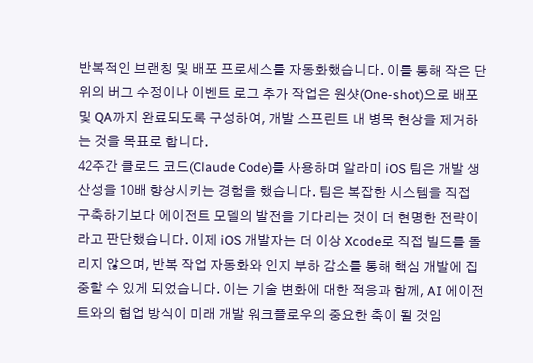반복적인 브랜칭 및 배포 프로세스를 자동화했습니다. 이를 통해 작은 단위의 버그 수정이나 이벤트 로그 추가 작업은 원샷(One-shot)으로 배포 및 QA까지 완료되도록 구성하여, 개발 스프린트 내 병목 현상을 제거하는 것을 목표로 합니다.
42주간 클로드 코드(Claude Code)를 사용하며 알라미 iOS 팀은 개발 생산성을 10배 향상시키는 경험을 했습니다. 팀은 복잡한 시스템을 직접 구축하기보다 에이전트 모델의 발전을 기다리는 것이 더 현명한 전략이라고 판단했습니다. 이제 iOS 개발자는 더 이상 Xcode로 직접 빌드를 돌리지 않으며, 반복 작업 자동화와 인지 부하 감소를 통해 핵심 개발에 집중할 수 있게 되었습니다. 이는 기술 변화에 대한 적응과 함께, AI 에이전트와의 협업 방식이 미래 개발 워크플로우의 중요한 축이 될 것임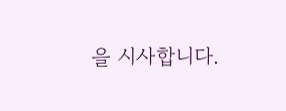을 시사합니다.